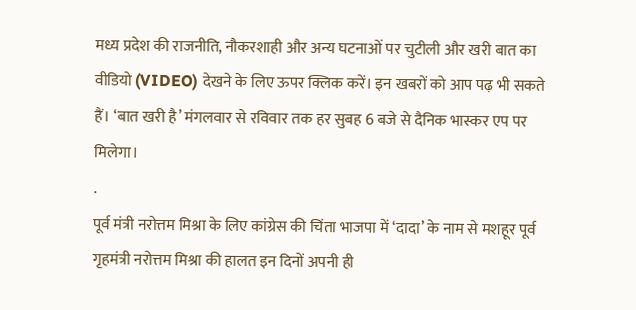मध्य प्रदेश की राजनीति, नौकरशाही और अन्य घटनाओं पर चुटीली और खरी बात का वीडियो (VIDEO) देखने के लिए ऊपर क्लिक करें। इन खबरों को आप पढ़ भी सकते हैं। ‘बात खरी है’ मंगलवार से रविवार तक हर सुबह 6 बजे से दैनिक भास्कर एप पर मिलेगा।
.
पूर्व मंत्री नरोत्तम मिश्रा के लिए कांग्रेस की चिंता भाजपा में ‘दादा’ के नाम से मशहूर पूर्व गृहमंत्री नरोत्तम मिश्रा की हालत इन दिनों अपनी ही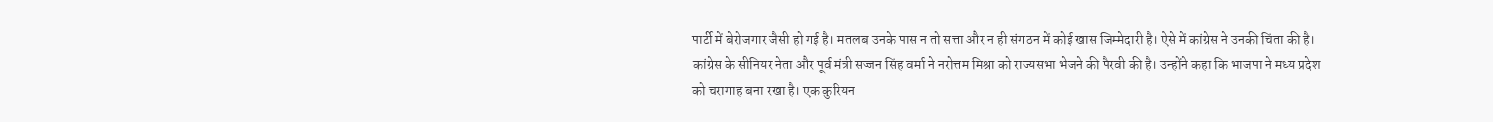पार्टी में बेरोजगार जैसी हो गई है। मतलब उनके पास न तो सत्ता और न ही संगठन में कोई खास जिम्मेदारी है। ऐसे में कांग्रेस ने उनकी चिंता की है।
कांग्रेस के सीनियर नेता और पूर्व मंत्री सज्जन सिंह वर्मा ने नरोत्तम मिश्रा को राज्यसभा भेजने की पैरवी की है। उन्होंने कहा कि भाजपा ने मध्य प्रदेश को चरागाह बना रखा है। एक कुरियन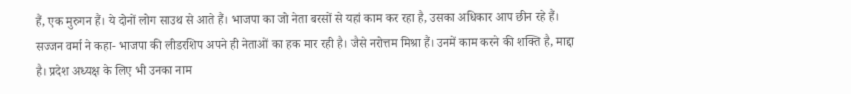हैं, एक मुरुगन हैं। ये दोनों लोग साउथ से आते हैं। भाजपा का जो नेता बरसों से यहां काम कर रहा है, उसका अधिकार आप छीन रहे हैं।
सज्जन वर्मा ने कहा- भाजपा की लीडरशिप अपने ही नेताओं का हक मार रही है। जैसे नरोत्तम मिश्रा हैं। उनमें काम करने की शक्ति है, माद्दा है। प्रदेश अध्यक्ष के लिए भी उनका नाम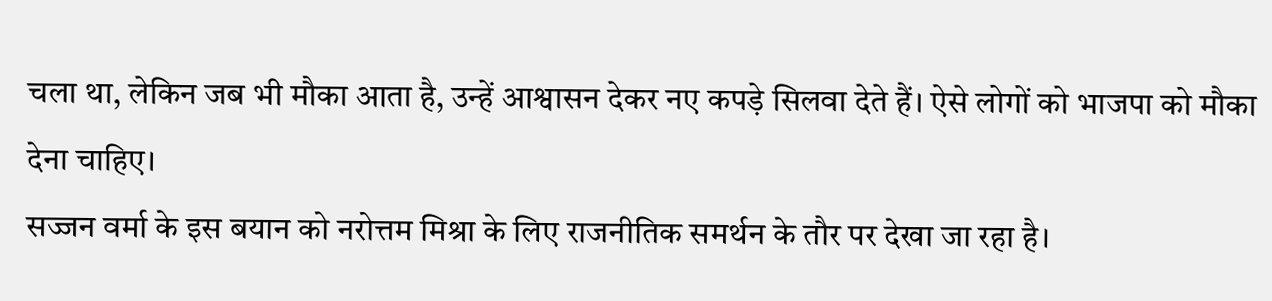चला था, लेकिन जब भी मौका आता है, उन्हें आश्वासन देकर नए कपड़े सिलवा देते हैं। ऐसे लोगों को भाजपा को मौका देना चाहिए।
सज्जन वर्मा के इस बयान को नरोत्तम मिश्रा के लिए राजनीतिक समर्थन के तौर पर देखा जा रहा है।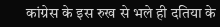कांग्रेस के इस रुख से भले ही दतिया के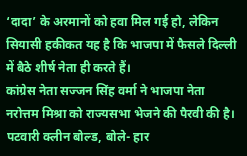‘दादा’ के अरमानों को हवा मिल गई हो, लेकिन सियासी हकीकत यह है कि भाजपा में फैसले दिल्ली में बैठे शीर्ष नेता ही करते हैं।
कांग्रेस नेता सज्जन सिंह वर्मा ने भाजपा नेता नरोत्तम मिश्रा को राज्यसभा भेजने की पैरवी की है।
पटवारी क्लीन बोल्ड, बोले- हार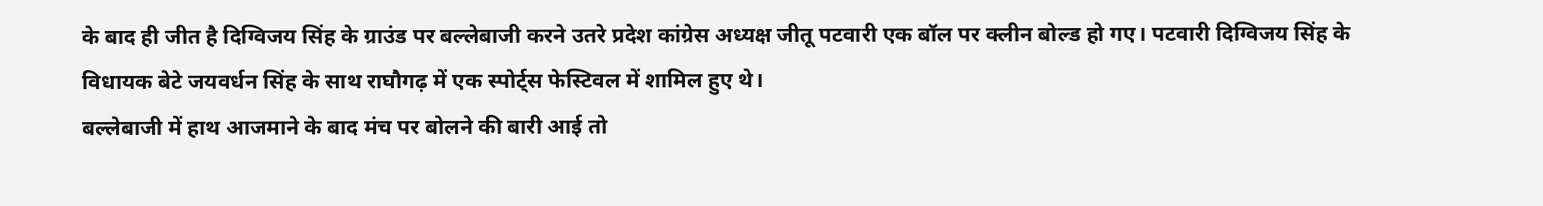के बाद ही जीत है दिग्विजय सिंह के ग्राउंड पर बल्लेबाजी करने उतरे प्रदेश कांग्रेस अध्यक्ष जीतू पटवारी एक बॉल पर क्लीन बोल्ड हो गए। पटवारी दिग्विजय सिंह के विधायक बेटे जयवर्धन सिंह के साथ राघौगढ़ में एक स्पोर्ट्स फेस्टिवल में शामिल हुए थे।
बल्लेबाजी में हाथ आजमाने के बाद मंच पर बोलने की बारी आई तो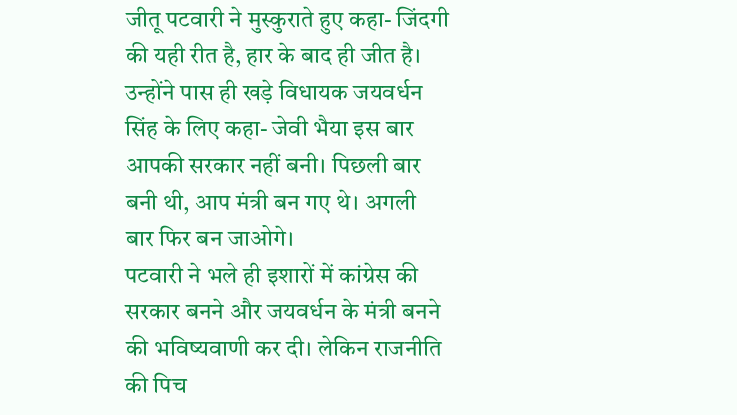जीतू पटवारी ने मुस्कुराते हुए कहा- जिंदगी की यही रीत है, हार के बाद ही जीत है। उन्होंने पास ही खड़े विधायक जयवर्धन सिंह के लिए कहा- जेवी भैया इस बार आपकी सरकार नहीं बनी। पिछली बार बनी थी, आप मंत्री बन गए थे। अगली बार फिर बन जाओगे।
पटवारी ने भले ही इशारों में कांग्रेस की सरकार बनने और जयवर्धन के मंत्री बनने की भविष्यवाणी कर दी। लेकिन राजनीति की पिच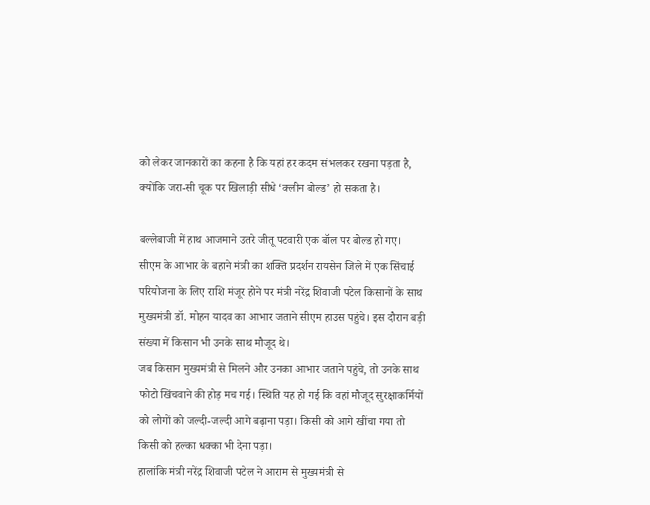को लेकर जानकारों का कहना है कि यहां हर कदम संभलकर रखना पड़ता है, क्योंकि जरा-सी चूक पर खिलाड़ी सीधे ‘क्लीन बोल्ड’ हो सकता है।

बल्लेबाजी में हाथ आजमाने उतरे जीतू पटवारी एक बॉल पर बोल्ड हो गए।
सीएम के आभार के बहाने मंत्री का शक्ति प्रदर्शन रायसेन जिले में एक सिंचाई परियोजना के लिए राशि मंजूर होने पर मंत्री नरेंद्र शिवाजी पटेल किसानों के साथ मुख्यमंत्री डॉ. मोहन यादव का आभार जताने सीएम हाउस पहुंचे। इस दौरान बड़ी संख्या में किसान भी उनके साथ मौजूद थे।
जब किसान मुख्यमंत्री से मिलने और उनका आभार जताने पहुंचे, तो उनके साथ फोटो खिंचवाने की होड़ मच गई। स्थिति यह हो गई कि वहां मौजूद सुरक्षाकर्मियों को लोगों को जल्दी-जल्दी आगे बढ़ाना पड़ा। किसी को आगे खींचा गया तो किसी को हल्का धक्का भी देना पड़ा।
हालांकि मंत्री नरेंद्र शिवाजी पटेल ने आराम से मुख्यमंत्री से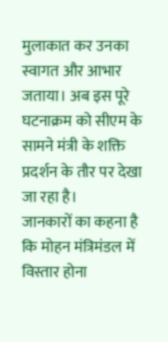मुलाकात कर उनका स्वागत और आभार जताया। अब इस पूरे घटनाक्रम को सीएम के सामने मंत्री के शक्ति प्रदर्शन के तौर पर देखा जा रहा है।
जानकारों का कहना है कि मोहन मंत्रिमंडल में विस्तार होना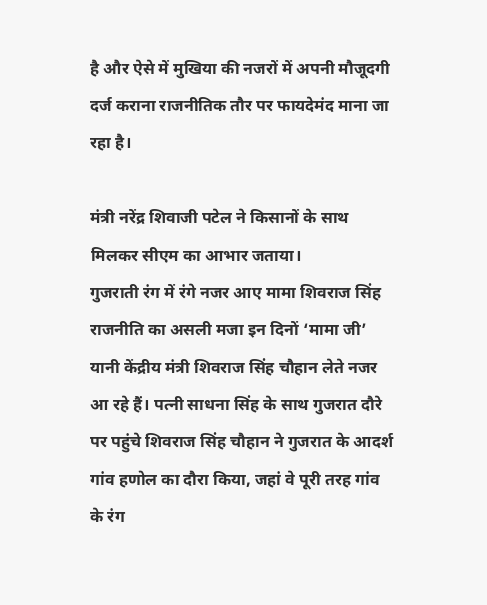है और ऐसे में मुखिया की नजरों में अपनी मौजूदगी दर्ज कराना राजनीतिक तौर पर फायदेमंद माना जा रहा है।

मंत्री नरेंद्र शिवाजी पटेल ने किसानों के साथ मिलकर सीएम का आभार जताया।
गुजराती रंग में रंगे नजर आए मामा शिवराज सिंह राजनीति का असली मजा इन दिनों ‘मामा जी’ यानी केंद्रीय मंत्री शिवराज सिंह चौहान लेते नजर आ रहे हैं। पत्नी साधना सिंह के साथ गुजरात दौरे पर पहुंचे शिवराज सिंह चौहान ने गुजरात के आदर्श गांव हणोल का दौरा किया, जहां वे पूरी तरह गांव के रंग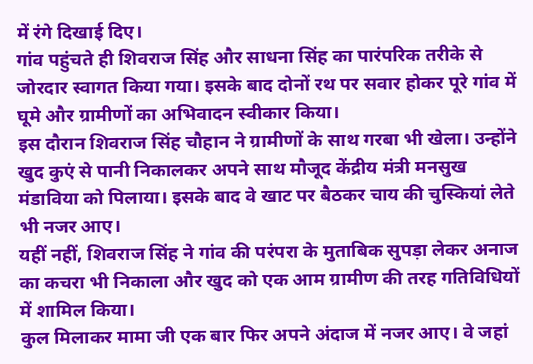में रंगे दिखाई दिए।
गांव पहुंचते ही शिवराज सिंह और साधना सिंह का पारंपरिक तरीके से जोरदार स्वागत किया गया। इसके बाद दोनों रथ पर सवार होकर पूरे गांव में घूमे और ग्रामीणों का अभिवादन स्वीकार किया।
इस दौरान शिवराज सिंह चौहान ने ग्रामीणों के साथ गरबा भी खेला। उन्होंने खुद कुएं से पानी निकालकर अपने साथ मौजूद केंद्रीय मंत्री मनसुख मंडाविया को पिलाया। इसके बाद वे खाट पर बैठकर चाय की चुस्कियां लेते भी नजर आए।
यहीं नहीं, शिवराज सिंह ने गांव की परंपरा के मुताबिक सुपड़ा लेकर अनाज का कचरा भी निकाला और खुद को एक आम ग्रामीण की तरह गतिविधियों में शामिल किया।
कुल मिलाकर मामा जी एक बार फिर अपने अंदाज में नजर आए। वे जहां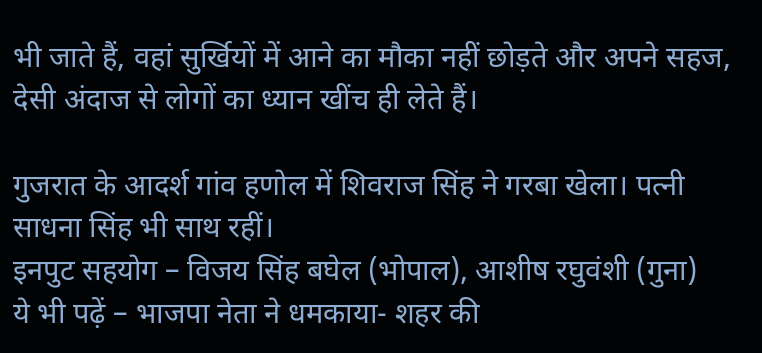भी जाते हैं, वहां सुर्खियों में आने का मौका नहीं छोड़ते और अपने सहज, देसी अंदाज से लोगों का ध्यान खींच ही लेते हैं।

गुजरात के आदर्श गांव हणोल में शिवराज सिंह ने गरबा खेला। पत्नी साधना सिंह भी साथ रहीं।
इनपुट सहयोग – विजय सिंह बघेल (भोपाल), आशीष रघुवंशी (गुना)
ये भी पढ़ें – भाजपा नेता ने धमकाया- शहर की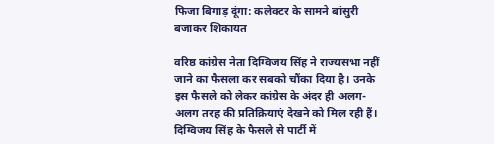फिजा बिगाड़ दूंगा: कलेक्टर के सामने बांसुरी बजाकर शिकायत

वरिष्ठ कांग्रेस नेता दिग्विजय सिंह ने राज्यसभा नहीं जाने का फैसला कर सबको चौंका दिया है। उनके इस फैसले को लेकर कांग्रेस के अंदर ही अलग-अलग तरह की प्रतिक्रियाएं देखने को मिल रही हैं। दिग्विजय सिंह के फैसले से पार्टी में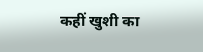कहीं खुशी का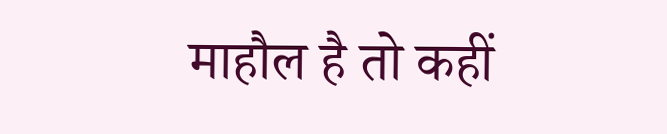माहौल है तो कहीं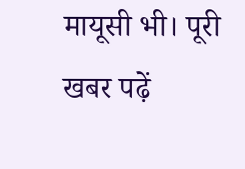मायूसी भी। पूरी खबर पढ़ें